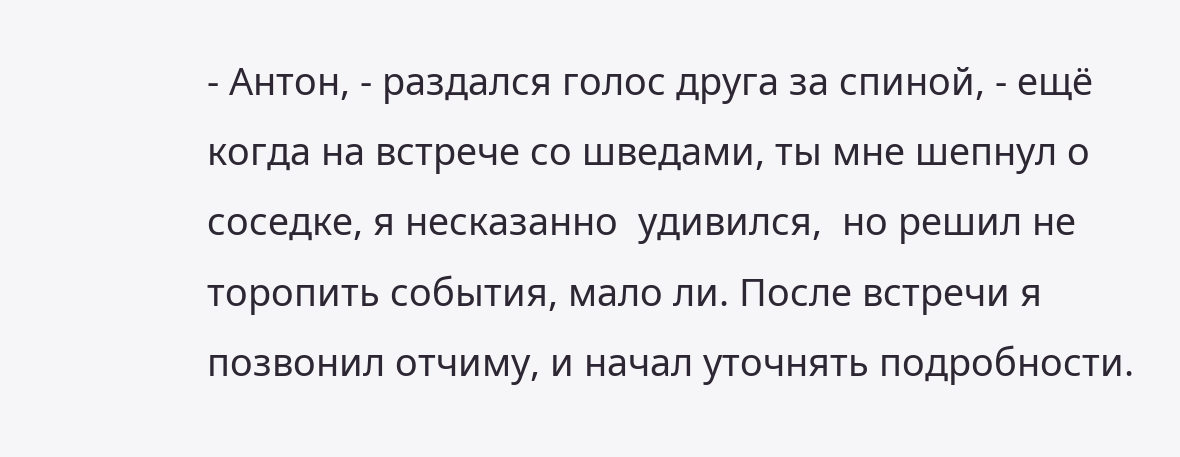- Антон, - раздался голос друга за спиной, - ещё когда на встрече со шведами, ты мне шепнул о соседке, я несказанно  удивился,  но решил не торопить события, мало ли. После встречи я позвонил отчиму, и начал уточнять подробности.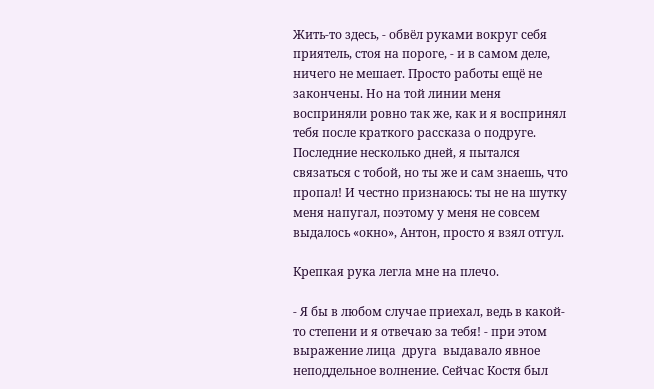Жить-то здесь, - обвёл руками вокруг себя приятель, стоя на пороге, - и в самом деле, ничего не мешает. Просто работы ещё не закончены. Но на той линии меня восприняли ровно так же, как и я воспринял тебя после краткого рассказа о подруге. Последние несколько дней, я пытался  связаться с тобой, но ты же и сам знаешь, что пропал! И честно признаюсь: ты не на шутку меня напугал, поэтому у меня не совсем выдалось «окно», Антон, просто я взял отгул.

Крепкая рука легла мне на плечо.

- Я бы в любом случае приехал, ведь в какой-то степени и я отвечаю за тебя! - при этом выражение лица  друга  выдавало явное неподдельное волнение. Сейчас Костя был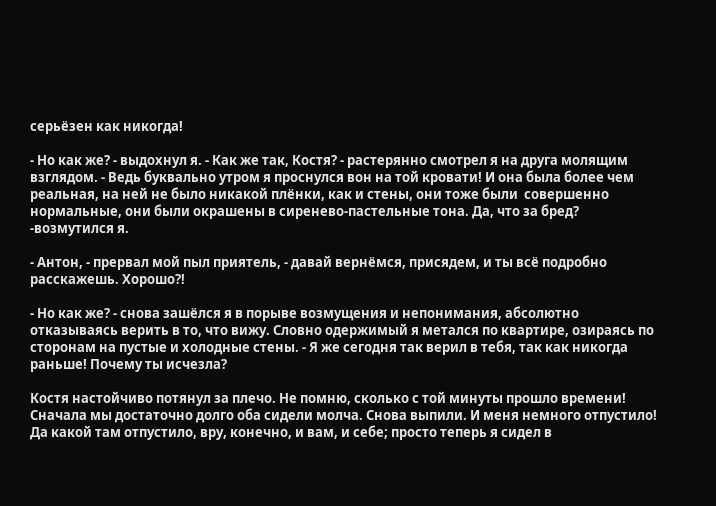серьёзен как никогда!

- Но как же? - выдохнул я. - Как же так, Костя? - растерянно смотрел я на друга молящим взглядом. - Ведь буквально утром я проснулся вон на той кровати! И она была более чем реальная, на ней не было никакой плёнки, как и стены, они тоже были  совершенно нормальные, они были окрашены в сиренево-пастельные тона. Да, что за бред? -возмутился я.

- Антон, - прервал мой пыл приятель, - давай вернёмся, присядем, и ты всё подробно расскажешь. Хорошо?!

- Но как же? - снова зашёлся я в порыве возмущения и непонимания, абсолютно отказываясь верить в то, что вижу. Словно одержимый я метался по квартире, озираясь по сторонам на пустые и холодные стены. - Я же сегодня так верил в тебя, так как никогда раньше! Почему ты исчезла?

Костя настойчиво потянул за плечо. Не помню, сколько с той минуты прошло времени! Сначала мы достаточно долго оба сидели молча. Снова выпили. И меня немного отпустило! Да какой там отпустило, вру, конечно, и вам, и себе; просто теперь я сидел в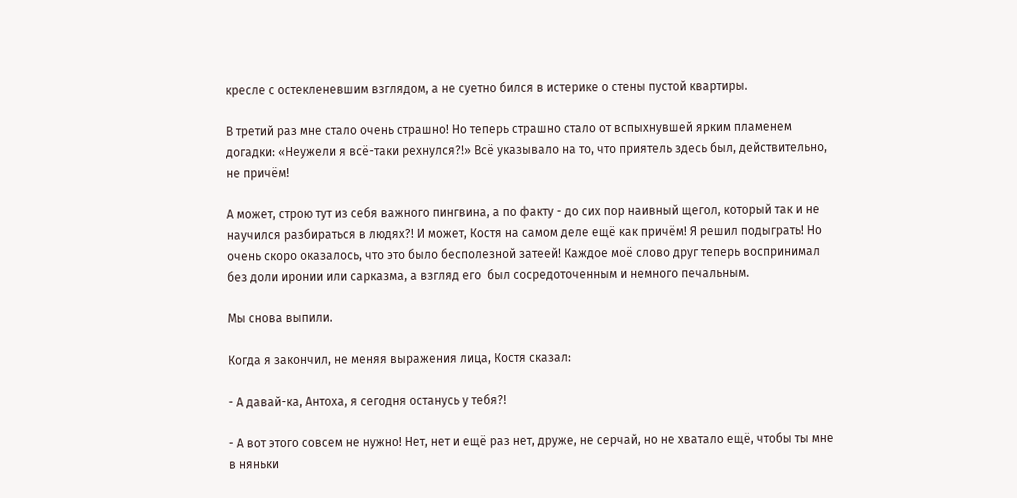кресле с остекленевшим взглядом, а не суетно бился в истерике о стены пустой квартиры.

В третий раз мне стало очень страшно! Но теперь страшно стало от вспыхнувшей ярким пламенем догадки: «Неужели я всё-таки рехнулся?!» Всё указывало на то, что приятель здесь был, действительно, не причём!

А может, строю тут из себя важного пингвина, а по факту - до сих пор наивный щегол, который так и не научился разбираться в людях?! И может, Костя на самом деле ещё как причём! Я решил подыграть! Но очень скоро оказалось, что это было бесполезной затеей! Каждое моё слово друг теперь воспринимал без доли иронии или сарказма, а взгляд его  был сосредоточенным и немного печальным.

Мы снова выпили.

Когда я закончил, не меняя выражения лица, Костя сказал:

- А давай-ка, Антоха, я сегодня останусь у тебя?!

- А вот этого совсем не нужно! Нет, нет и ещё раз нет, друже, не серчай, но не хватало ещё, чтобы ты мне в няньки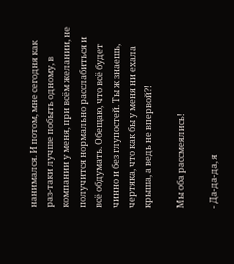нанимался. И потом, мне сегодня как раз-таки лучше побыть одному, в компании у меня, при всём желании, не получится нормально расслабиться и всё обдумать. Обещаю, что всё будет чинно и без глупостей. Ты ж знаешь, чертяка, что как бы у меня ни ехала крыша, а ведь не впервой?!

Мы оба рассмеялись!

- Да-да-да, я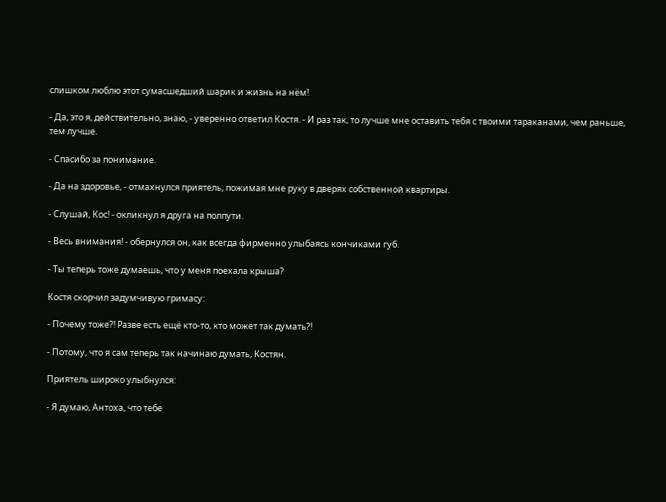слишком люблю этот сумасшедший шарик и жизнь на нём!

- Да, это я, действительно, знаю, - уверенно ответил Костя. - И раз так, то лучше мне оставить тебя с твоими тараканами, чем раньше, тем лучше.

- Спасибо за понимание.

- Да на здоровье, - отмахнулся приятель, пожимая мне руку в дверях собственной квартиры.

- Слушай, Кос! - окликнул я друга на полпути.

- Весь внимания! - обернулся он, как всегда фирменно улыбаясь кончиками губ.

- Ты теперь тоже думаешь, что у меня поехала крыша?

Костя скорчил задумчивую гримасу:

- Почему тоже?! Разве есть ещё кто-то, кто может так думать?!

- Потому, что я сам теперь так начинаю думать, Костян.

Приятель широко улыбнулся:

- Я думаю, Антоха, что тебе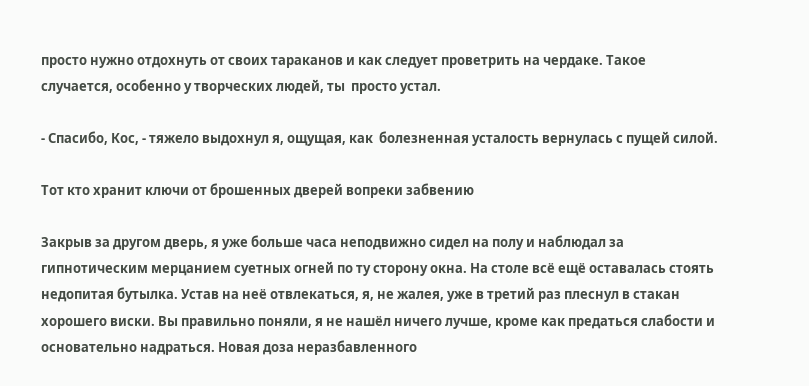просто нужно отдохнуть от своих тараканов и как следует проветрить на чердаке. Такое случается, особенно у творческих людей, ты  просто устал.

- Спасибо, Кос, - тяжело выдохнул я, ощущая, как  болезненная усталость вернулась с пущей силой.

Тот кто хранит ключи от брошенных дверей вопреки забвению

Закрыв за другом дверь, я уже больше часа неподвижно сидел на полу и наблюдал за  гипнотическим мерцанием суетных огней по ту сторону окна. На столе всё ещё оставалась стоять недопитая бутылка. Устав на неё отвлекаться, я, не жалея, уже в третий раз плеснул в стакан хорошего виски. Вы правильно поняли, я не нашёл ничего лучше, кроме как предаться слабости и основательно надраться. Новая доза неразбавленного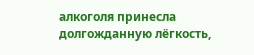алкоголя принесла долгожданную лёгкость,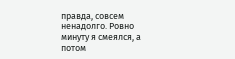правда, совсем ненадолго. Ровно минуту я смеялся, а потом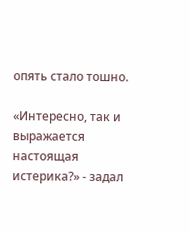опять стало тошно.

«Интересно, так и выражается настоящая истерика?» - задал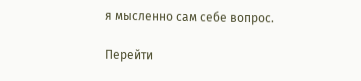я мысленно сам себе вопрос.

Перейти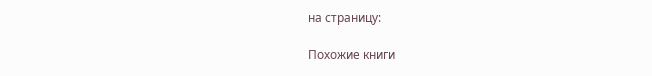на страницу:

Похожие книги